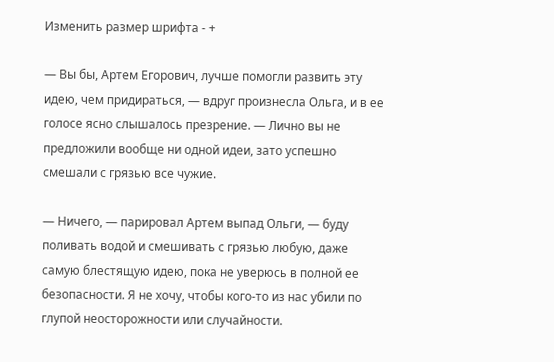Изменить размер шрифта - +

— Вы бы, Артем Егорович, лучше помогли развить эту идею, чем придираться, — вдруг произнесла Ольга, и в ее голосе ясно слышалось презрение. — Лично вы не предложили вообще ни одной идеи, зато успешно смешали с грязью все чужие.

— Ничего, — парировал Артем выпад Ольги, — буду поливать водой и смешивать с грязью любую, даже самую блестящую идею, пока не уверюсь в полной ее безопасности. Я не хочу, чтобы кого-то из нас убили по глупой неосторожности или случайности.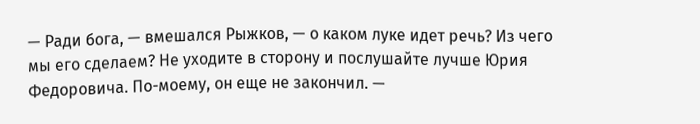— Ради бога, — вмешался Рыжков, — о каком луке идет речь? Из чего мы его сделаем? Не уходите в сторону и послушайте лучше Юрия Федоровича. По-моему, он еще не закончил. —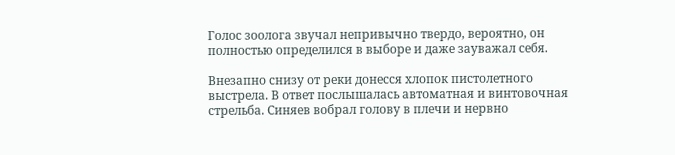Голос зоолога звучал непривычно твердо, вероятно, он полностью определился в выборе и даже зауважал себя.

Внезапно снизу от реки донесся хлопок пистолетного выстрела. В ответ послышалась автоматная и винтовочная стрельба. Синяев вобрал голову в плечи и нервно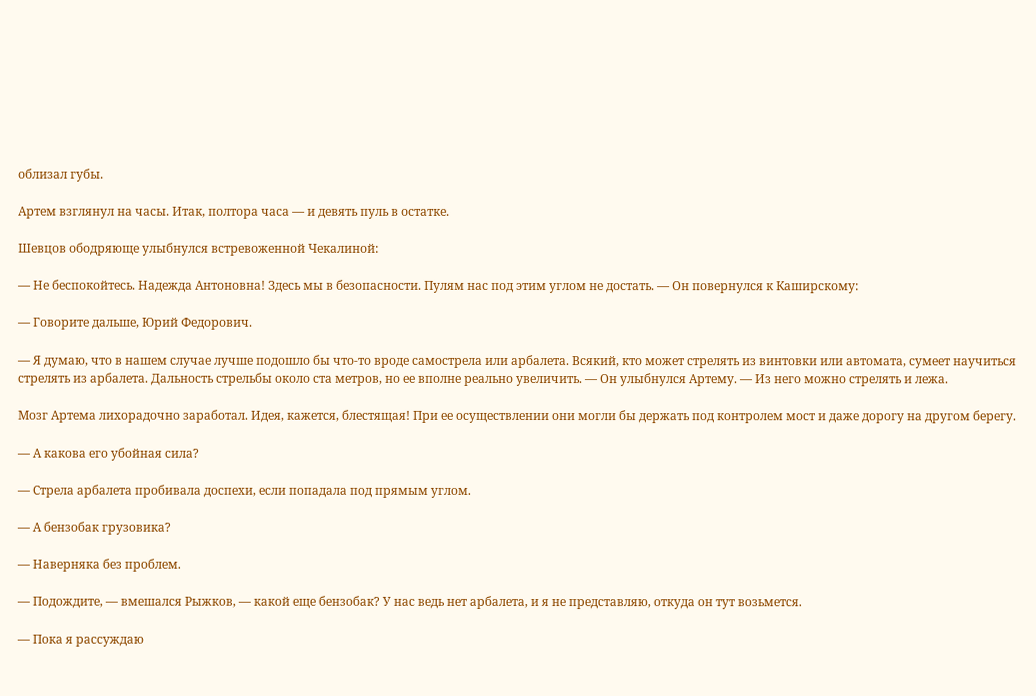облизал губы.

Артем взглянул на часы. Итак, полтора часа — и девять пуль в остатке.

Шевцов ободряюще улыбнулся встревоженной Чекалиной:

— Не беспокойтесь. Надежда Антоновна! Здесь мы в безопасности. Пулям нас под этим углом не достать. — Он повернулся к Каширскому:

— Говорите дальше, Юрий Федорович.

— Я думаю, что в нашем случае лучше подошло бы что-то вроде самострела или арбалета. Всякий, кто может стрелять из винтовки или автомата, сумеет научиться стрелять из арбалета. Дальность стрельбы около ста метров, но ее вполне реально увеличить. — Он улыбнулся Артему. — Из него можно стрелять и лежа.

Мозг Артема лихорадочно заработал. Идея, кажется, блестящая! При ее осуществлении они могли бы держать под контролем мост и даже дорогу на другом берегу.

— А какова его убойная сила?

— Стрела арбалета пробивала доспехи, если попадала под прямым углом.

— А бензобак грузовика?

— Наверняка без проблем.

— Подождите, — вмешался Рыжков, — какой еще бензобак? У нас ведь нет арбалета, и я не представляю, откуда он тут возьмется.

— Пока я рассуждаю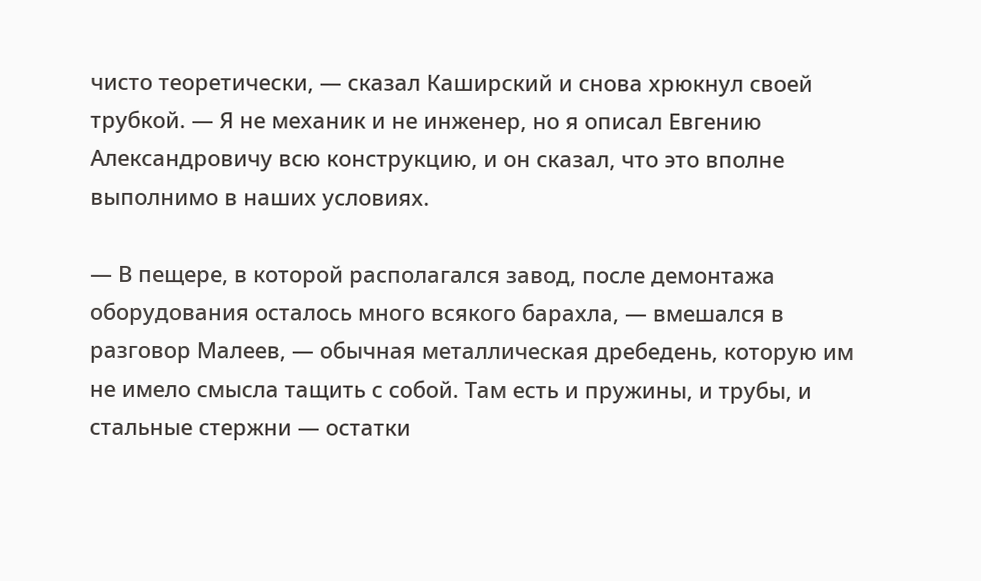чисто теоретически, — сказал Каширский и снова хрюкнул своей трубкой. — Я не механик и не инженер, но я описал Евгению Александровичу всю конструкцию, и он сказал, что это вполне выполнимо в наших условиях.

— В пещере, в которой располагался завод, после демонтажа оборудования осталось много всякого барахла, — вмешался в разговор Малеев, — обычная металлическая дребедень, которую им не имело смысла тащить с собой. Там есть и пружины, и трубы, и стальные стержни — остатки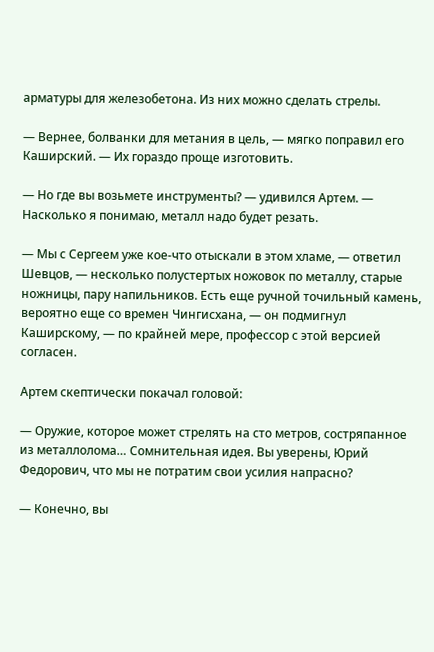арматуры для железобетона. Из них можно сделать стрелы.

— Вернее, болванки для метания в цель, — мягко поправил его Каширский. — Их гораздо проще изготовить.

— Но где вы возьмете инструменты? — удивился Артем. — Насколько я понимаю, металл надо будет резать.

— Мы с Сергеем уже кое-что отыскали в этом хламе, — ответил Шевцов, — несколько полустертых ножовок по металлу, старые ножницы, пару напильников. Есть еще ручной точильный камень, вероятно еще со времен Чингисхана, — он подмигнул Каширскому, — по крайней мере, профессор с этой версией согласен.

Артем скептически покачал головой:

— Оружие, которое может стрелять на сто метров, состряпанное из металлолома… Сомнительная идея. Вы уверены, Юрий Федорович, что мы не потратим свои усилия напрасно?

— Конечно, вы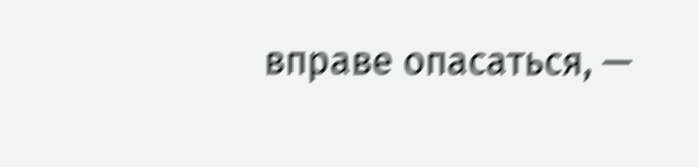вправе опасаться, —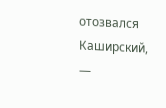отозвался Каширский, —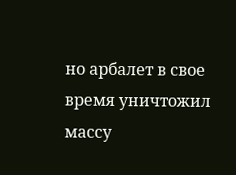но арбалет в свое время уничтожил массу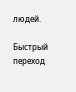людей.

Быстрый переход